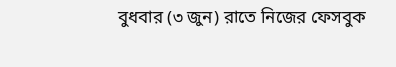বুধবার (৩ জুন) রাতে নিজের ফেসবুক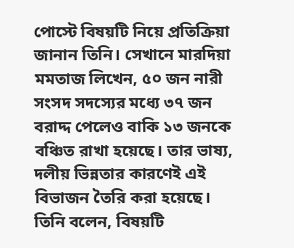পোস্টে বিষয়টি নিয়ে প্রতিক্রিয়া জানান তিনি। সেখানে মারদিয়া মমতাজ লিখেন, ৫০ জন নারী সংসদ সদস্যের মধ্যে ৩৭ জন বরাদ্দ পেলেও বাকি ১৩ জনকে বঞ্চিত রাখা হয়েছে। তার ভাষ্য, দলীয় ভিন্নতার কারণেই এই বিভাজন তৈরি করা হয়েছে।
তিনি বলেন, বিষয়টি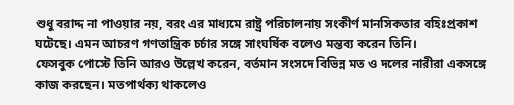শুধু বরাদ্দ না পাওয়ার নয়, বরং এর মাধ্যমে রাষ্ট্র পরিচালনায় সংকীর্ণ মানসিকতার বহিঃপ্রকাশ ঘটেছে। এমন আচরণ গণতান্ত্রিক চর্চার সঙ্গে সাংঘর্ষিক বলেও মন্তব্য করেন তিনি।
ফেসবুক পোস্টে তিনি আরও উল্লেখ করেন, বর্তমান সংসদে বিভিন্ন মত ও দলের নারীরা একসঙ্গে কাজ করছেন। মতপার্থক্য থাকলেও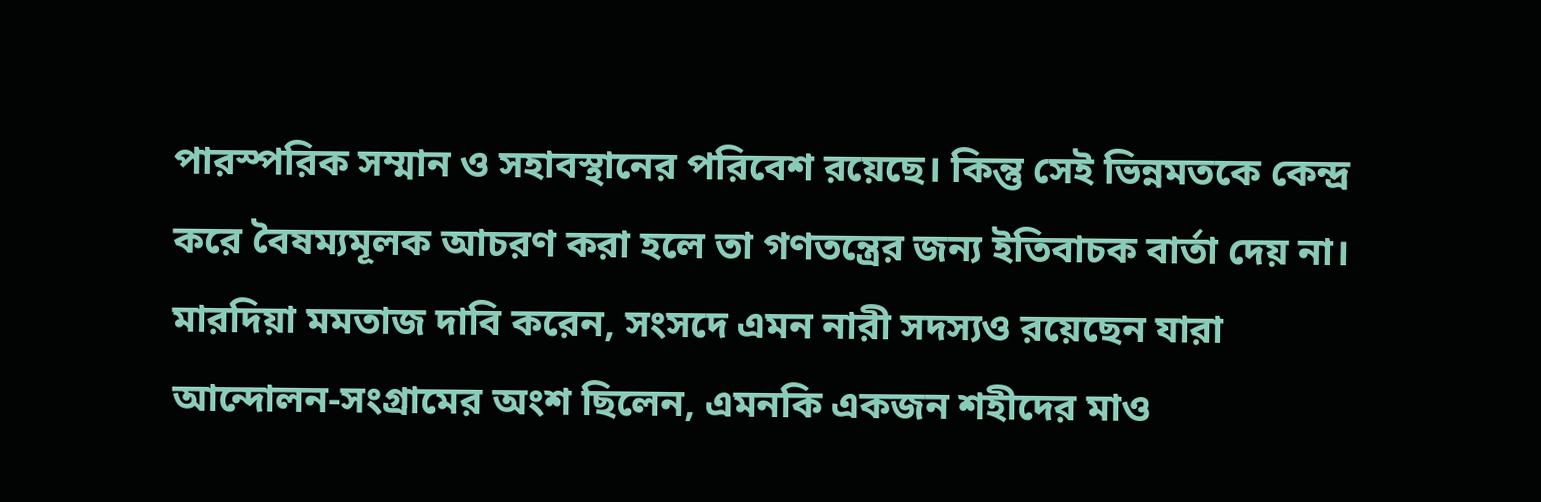পারস্পরিক সম্মান ও সহাবস্থানের পরিবেশ রয়েছে। কিন্তু সেই ভিন্নমতকে কেন্দ্র করে বৈষম্যমূলক আচরণ করা হলে তা গণতন্ত্রের জন্য ইতিবাচক বার্তা দেয় না।
মারদিয়া মমতাজ দাবি করেন, সংসদে এমন নারী সদস্যও রয়েছেন যারা আন্দোলন-সংগ্রামের অংশ ছিলেন, এমনকি একজন শহীদের মাও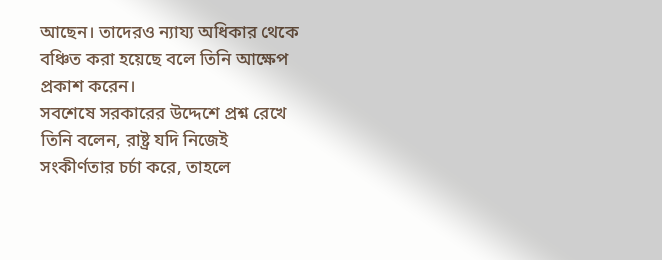আছেন। তাদেরও ন্যায্য অধিকার থেকে বঞ্চিত করা হয়েছে বলে তিনি আক্ষেপ প্রকাশ করেন।
সবশেষে সরকারের উদ্দেশে প্রশ্ন রেখে তিনি বলেন, রাষ্ট্র যদি নিজেই সংকীর্ণতার চর্চা করে, তাহলে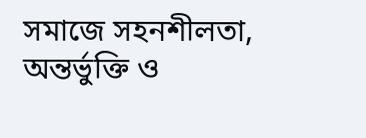সমাজে সহনশীলতা, অন্তর্ভুক্তি ও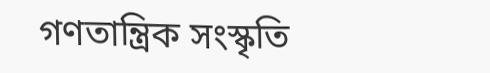গণতান্ত্রিক সংস্কৃতি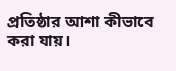প্রতিষ্ঠার আশা কীভাবে করা যায়।